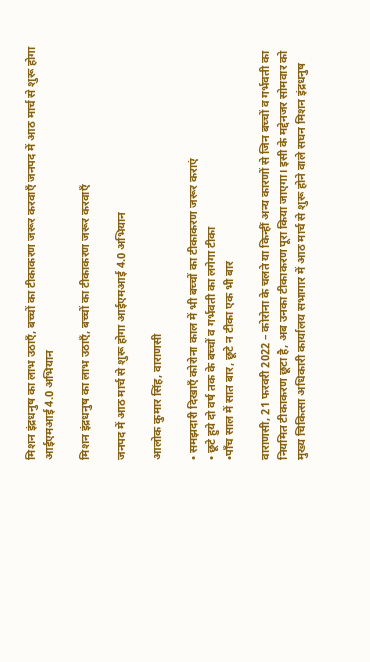मिशन इंद्रधनुष का लाभ उठाएँ, बच्चों का टीकाकरण जरूर करवाएँ जनपद में आठ मार्च से शुरू होगा आईएमआई 4.0 अभियान

मिशन इंद्रधनुष का लाभ उठाएँ, बच्चों का टीकाकरण जरूर करवाएँ

जनपद में आठ मार्च से शुरू होगा आईएमआई 4.0 अभियान

आलोक कुमार सिंह, वाराणसी

• समझदारी दिखाएँ कोरोना काल में भी बच्चों का टीकाकरण जरूर कराएं
• छूटे हुये दो वर्ष तक के बच्चों व गर्भवती का लगेगा टीका
•पाँच साल में सात बार, छूटे न टीका एक भी बार

वाराणसी, 21 फरवरी 2022 – कोरोना के चलते या किन्हीं अन्य कारणों से जिन बच्चों व गर्भवती का नियमित टीकाकरण छूटा है, अब उनका टीकाकरण पूरा किया जाएगा। इसी के मद्देनजर सोमवार को मुख्य चिकित्सा अधिकारी कार्यालय सभागार में आठ मार्च से शुरू होने वाले सघन मिशन इंद्रधनुष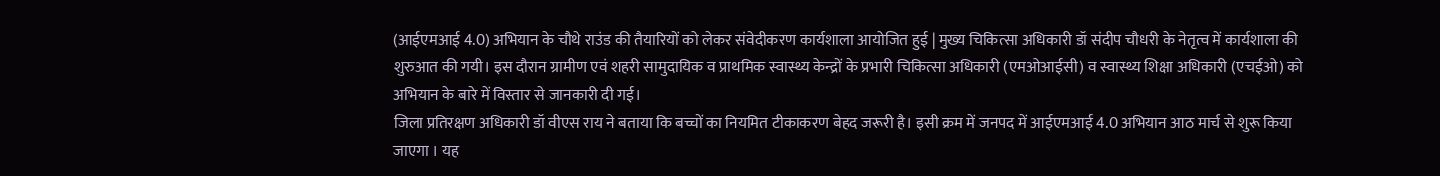(आईएमआई 4.0) अभियान के चौथे राउंड की तैयारियों को लेकर संवेदीकरण कार्यशाला आयोजित हुई | मुख्य चिकित्सा अधिकारी डॉ संदीप चौधरी के नेतृत्व में कार्यशाला की शुरुआत की गयी। इस दौरान ग्रामीण एवं शहरी सामुदायिक व प्राथमिक स्वास्थ्य केन्द्रों के प्रभारी चिकित्सा अधिकारी (एमओआईसी) व स्वास्थ्य शिक्षा अधिकारी (एचईओ) को अभियान के बारे में विस्तार से जानकारी दी गई।
जिला प्रतिरक्षण अधिकारी डॉ वीएस राय ने बताया कि बच्चों का नियमित टीकाकरण बेहद जरूरी है। इसी क्रम में जनपद में आईएमआई 4.0 अभियान आठ मार्च से शुरू किया जाएगा । यह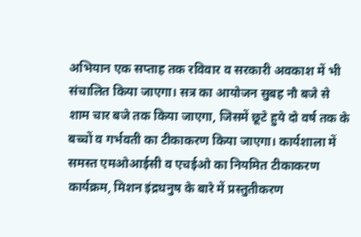अभियान एक सप्ताह तक रविवार व सरकारी अवकाश में भी संचालित किया जाएगा। सत्र का आयोजन सुबह नौ बजे से शाम चार बजे तक किया जाएगा, जिसमें छूटे हुये दो वर्ष तक के बच्चों व गर्भवती का टीकाकरण किया जाएगा। कार्यशाला में समस्त एमओआईसी व एचईओ का नियमित टीकाकरण कार्यक्रम, मिशन इंद्रधनुष के बारे में प्रस्तुतीकरण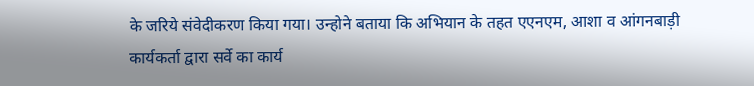के जरिये संवेदीकरण किया गया। उन्होने बताया कि अभियान के तहत एएनएम, आशा व आंगनबाड़ी कार्यकर्ता द्वारा सर्वे का कार्य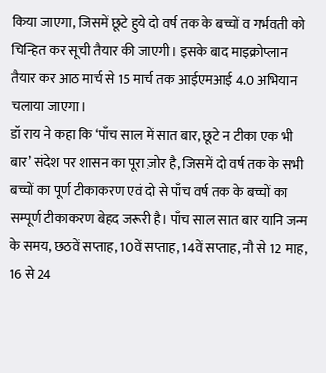किया जाएगा, जिसमें छूटे हुये दो वर्ष तक के बच्चों व गर्भवती को चिन्हित कर सूची तैयार की जाएगी। इसके बाद माइक्रोप्लान तैयार कर आठ मार्च से 15 मार्च तक आईएमआई 4.0 अभियान चलाया जाएगा।
डॉ राय ने कहा कि ‘पाँच साल में सात बार, छूटे न टीका एक भी बार’ संदेश पर शासन का पूरा ज़ोर है, जिसमें दो वर्ष तक के सभी बच्चों का पूर्ण टीकाकरण एवं दो से पाँच वर्ष तक के बच्चों का सम्पूर्ण टीकाकरण बेहद जरूरी है। पाँच साल सात बार यानि जन्म के समय, छठवें सप्ताह, 10वें सप्ताह, 14वें सप्ताह, नौ से 12 माह, 16 से 24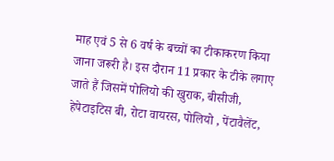माह एवं 5 से 6 वर्ष के बच्चों का टीकाकरण किया जाना जरूरी है। इस दौरान 11 प्रकार के टीके लगाए जाते हैं जिसमें पोलियो की खुराक, बीसीजी, हेपेटाइटिस बी, रोटा वायरस, पोलियो , पेंटावैलेंट,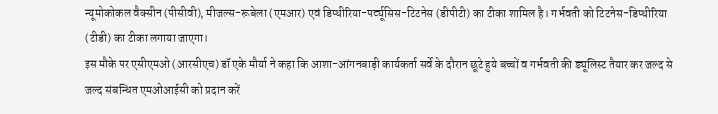न्यूमोकोकल वैक्सीन (पीसीवी), मीजल्स-रूबेला (एमआर) एवं डिप्थीरिया-पर्ट्यूसिस-टिटनेस (डीपीटी) का टीका शामिल है। गर्भवती को टिटनेस-डिप्थीरिया (टीडी) का टीका लगाया जाएगा।
इस मौके पर एसीएमओ (आरसीएच) डॉ एके मौर्या ने कहा कि आशा-आंगनबाड़ी कार्यकर्ता सर्वे के दौरान छूटे हुये बच्चों व गर्भवती की ड्यूलिस्ट तैयार कर जल्द से जल्द संबन्धित एमओआईसी को प्रदान करें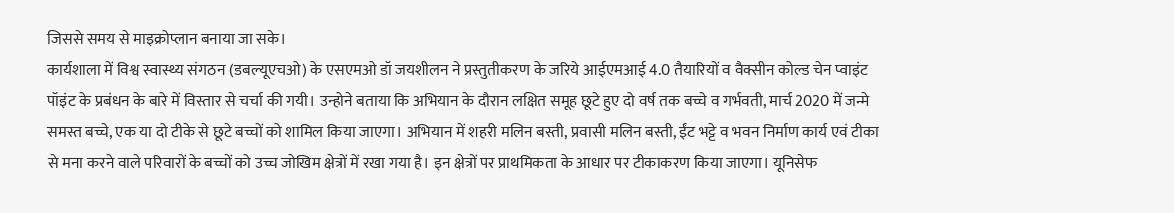जिससे समय से माइक्रोप्लान बनाया जा सके।
कार्यशाला में विश्व स्वास्थ्य संगठन (डबल्यूएचओ) के एसएमओ डॉ जयशीलन ने प्रस्तुतीकरण के जरिये आईएमआई 4.0 तैयारियों व वैक्सीन कोल्ड चेन प्वाइंट पॉइंट के प्रबंधन के बारे में विस्तार से चर्चा की गयी। उन्होने बताया कि अभियान के दौरान लक्षित समूह छूटे हुए दो वर्ष तक बच्चे व गर्भवती, मार्च 2020 में जन्मे समस्त बच्चे, एक या दो टीके से छूटे बच्चों को शामिल किया जाएगा। अभियान में शहरी मलिन बस्ती, प्रवासी मलिन बस्ती, ईंट भट्टे व भवन निर्माण कार्य एवं टीका से मना करने वाले परिवारों के बच्चों को उच्च जोखिम क्षेत्रों में रखा गया है। इन क्षेत्रों पर प्राथमिकता के आधार पर टीकाकरण किया जाएगा। यूनिसेफ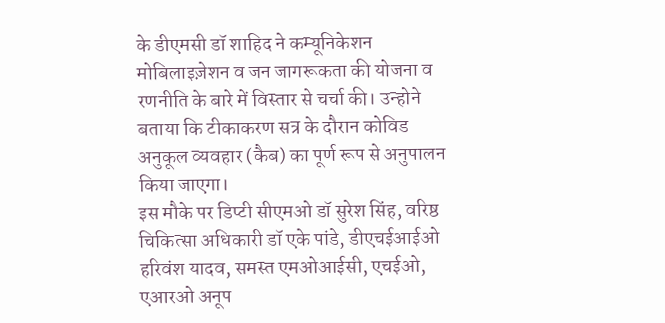के डीएमसी डॉ शाहिद ने कम्यूनिकेशन मोबिलाइज़ेशन व जन जागरूकता की योजना व रणनीति के बारे में विस्तार से चर्चा की। उन्होने बताया कि टीकाकरण सत्र के दौरान कोविड अनुकूल व्यवहार (कैब) का पूर्ण रूप से अनुपालन किया जाएगा।
इस मौके पर डिप्टी सीएमओ डॉ सुरेश सिंह, वरिष्ठ चिकित्सा अधिकारी डॉ एके पांडे, डीएचईआईओ हरिवंश यादव, समस्त एमओआईसी, एचईओ, एआरओ अनूप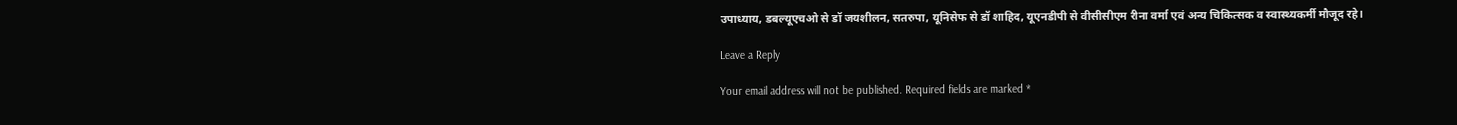उपाध्याय, डबल्यूएचओ से डॉ जयशीलन, सतरुपा, यूनिसेफ से डॉ शाहिद, यूएनडीपी से वीसीसीएम रीना वर्मा एवं अन्य चिकित्सक व स्वास्थ्यकर्मी मौजूद रहे।

Leave a Reply

Your email address will not be published. Required fields are marked *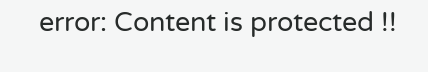error: Content is protected !!